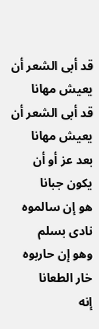قد أبى الشعر أن يعيش مهانا
قد أبى الشعر أن يعيش مهانا
بعد عز أو أن يكون جبانا
هو إن سالموه نادى بسلم
وهو إن حاربوه خار الطعانا
إنه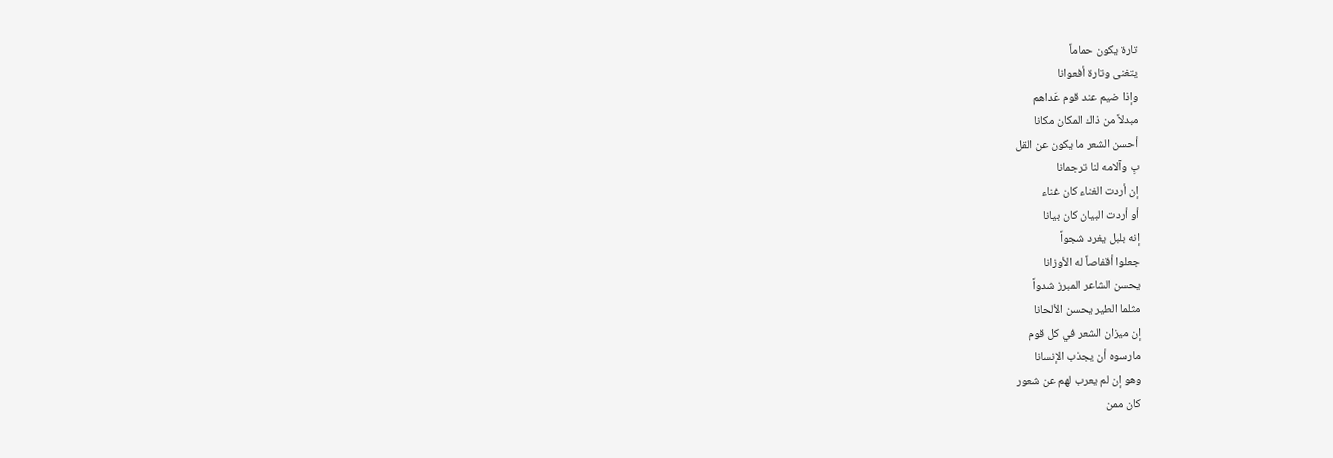تارة يكون حماماً
يتغنى وتارة أفعوانا
وإذا ضيم عند قوم عَداهم
مبدلاً من ذاك المكان مكانا
أحسن الشعر ما يكون عن القل
بِ وآلامه لنا ترجمانا
إن أردت الغناء كان غناء
أو أردت البيان كان بيانا
إنه بلبل يغرد شجواً
جعلوا أقفاصاً له الأوزانا
يحسن الشاعر المبرز شدواً
مثلما الطير يحسن الألحانا
إن ميزان الشعر في كل قوم
مارسوه أن يجذب الإنسانا
وهو إن لم يعرب لهم عن شعور
كان ممن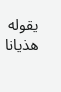يقوله هذيانا